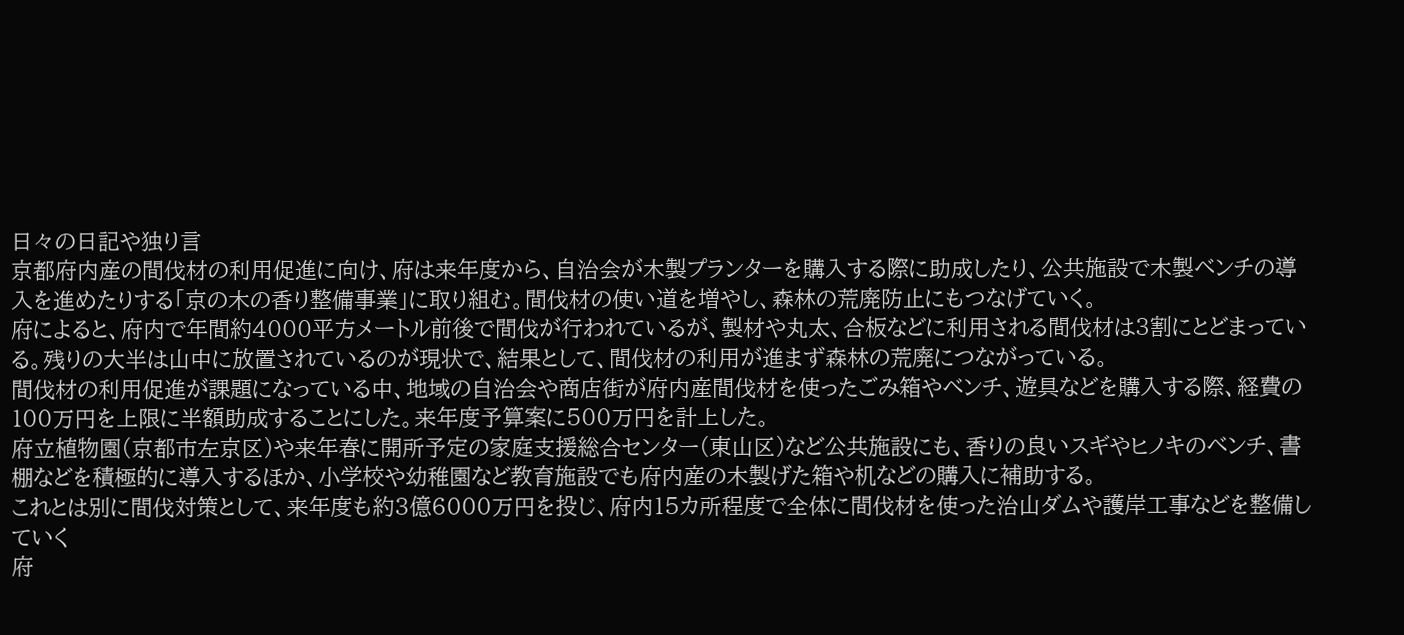日々の日記や独り言
京都府内産の間伐材の利用促進に向け、府は来年度から、自治会が木製プランターを購入する際に助成したり、公共施設で木製ベンチの導入を進めたりする「京の木の香り整備事業」に取り組む。間伐材の使い道を増やし、森林の荒廃防止にもつなげていく。
府によると、府内で年間約4000平方メートル前後で間伐が行われているが、製材や丸太、合板などに利用される間伐材は3割にとどまっている。残りの大半は山中に放置されているのが現状で、結果として、間伐材の利用が進まず森林の荒廃につながっている。
間伐材の利用促進が課題になっている中、地域の自治会や商店街が府内産間伐材を使ったごみ箱やベンチ、遊具などを購入する際、経費の100万円を上限に半額助成することにした。来年度予算案に500万円を計上した。
府立植物園(京都市左京区)や来年春に開所予定の家庭支援総合センター(東山区)など公共施設にも、香りの良いスギやヒノキのベンチ、書棚などを積極的に導入するほか、小学校や幼稚園など教育施設でも府内産の木製げた箱や机などの購入に補助する。
これとは別に間伐対策として、来年度も約3億6000万円を投じ、府内15カ所程度で全体に間伐材を使った治山ダムや護岸工事などを整備していく
府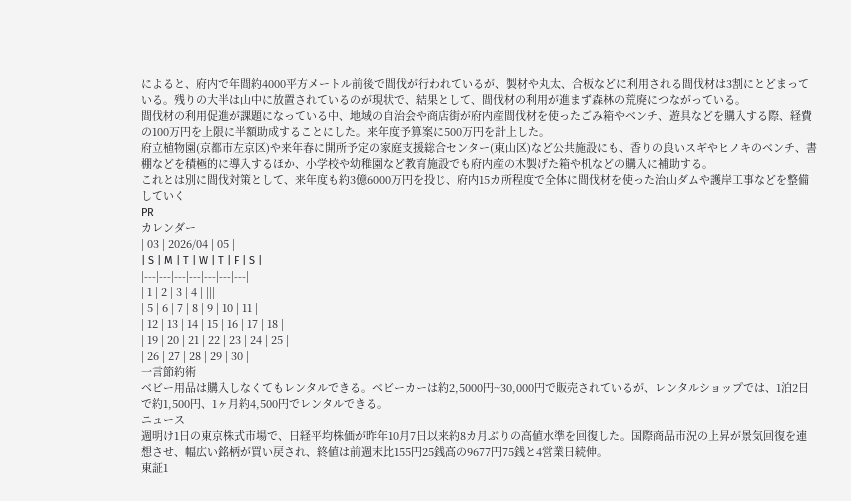によると、府内で年間約4000平方メートル前後で間伐が行われているが、製材や丸太、合板などに利用される間伐材は3割にとどまっている。残りの大半は山中に放置されているのが現状で、結果として、間伐材の利用が進まず森林の荒廃につながっている。
間伐材の利用促進が課題になっている中、地域の自治会や商店街が府内産間伐材を使ったごみ箱やベンチ、遊具などを購入する際、経費の100万円を上限に半額助成することにした。来年度予算案に500万円を計上した。
府立植物園(京都市左京区)や来年春に開所予定の家庭支援総合センター(東山区)など公共施設にも、香りの良いスギやヒノキのベンチ、書棚などを積極的に導入するほか、小学校や幼稚園など教育施設でも府内産の木製げた箱や机などの購入に補助する。
これとは別に間伐対策として、来年度も約3億6000万円を投じ、府内15カ所程度で全体に間伐材を使った治山ダムや護岸工事などを整備していく
PR
カレンダー
| 03 | 2026/04 | 05 |
| S | M | T | W | T | F | S |
|---|---|---|---|---|---|---|
| 1 | 2 | 3 | 4 | |||
| 5 | 6 | 7 | 8 | 9 | 10 | 11 |
| 12 | 13 | 14 | 15 | 16 | 17 | 18 |
| 19 | 20 | 21 | 22 | 23 | 24 | 25 |
| 26 | 27 | 28 | 29 | 30 |
一言節約術
ベビー用品は購入しなくてもレンタルできる。ベビーカーは約2,5000円~30,000円で販売されているが、レンタルショップでは、1泊2日で約1,500円、1ヶ月約4,500円でレンタルできる。
ニュース
週明け1日の東京株式市場で、日経平均株価が昨年10月7日以来約8カ月ぶりの高値水準を回復した。国際商品市況の上昇が景気回復を連想させ、幅広い銘柄が買い戻され、終値は前週末比155円25銭高の9677円75銭と4営業日続伸。
東証1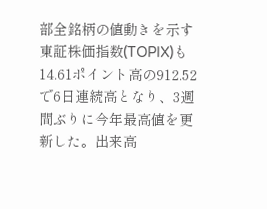部全銘柄の値動きを示す東証株価指数(TOPIX)も14.61ポイント高の912.52で6日連続高となり、3週間ぶりに今年最高値を更新した。出来高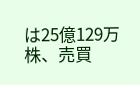は25億129万株、売買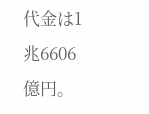代金は1兆6606億円。